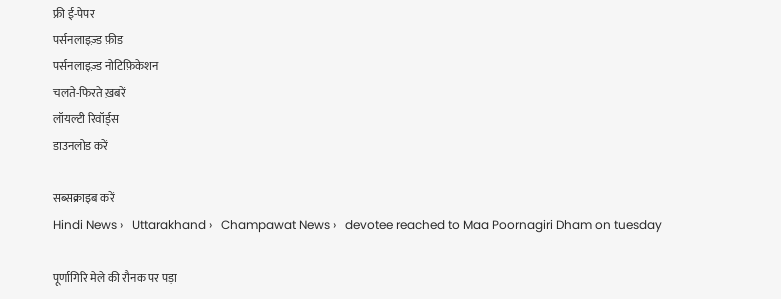फ्री ई-पेपर
पर्सनलाइज़्ड फ़ीड
पर्सनलाइज़्ड नोटिफ़िकेशन
चलते-फिरते ख़बरें
लॉयल्टी रिवॉर्ड्स
डाउनलोड करें

सब्सक्राइब करें
Hindi News ›   Uttarakhand ›   Champawat News ›   devotee reached to Maa Poornagiri Dham on tuesday

पूर्णागिरि मेले की रौनक पर पड़ा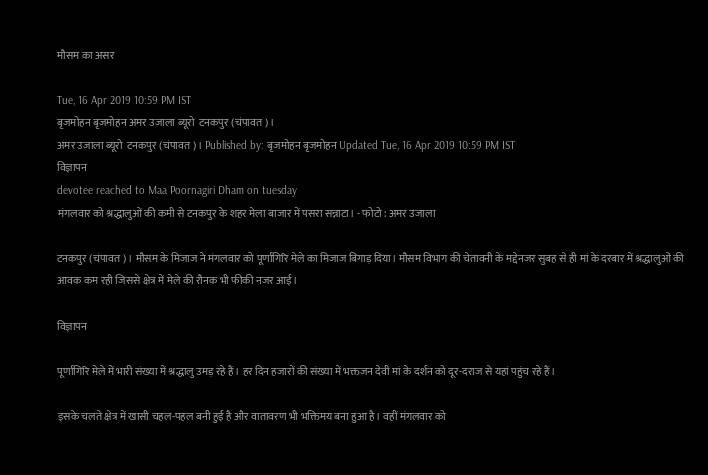मौसम का असर

Tue, 16 Apr 2019 10:59 PM IST
बृजमोहन बृजमोहन अमर उजाला ब्यूरो  टनकपुर (चंपावत)।
अमर उजाला ब्यूरो  टनकपुर (चंपावत)। Published by: बृजमोहन बृजमोहन Updated Tue, 16 Apr 2019 10:59 PM IST
विज्ञापन
devotee reached to Maa Poornagiri Dham on tuesday
मंगलवार को श्रद्धालुओं की कमी से टनकपुर के शहर मेला बाजार में पसरा सन्नाटा। - फोटो : अमर उजाला

टनकपुर (चंपावत)। मौसम के मिजाज ने मंगलवार को पूर्णागिरि मेले का मिजाज बिगाड़ दिया। मौसम विभाग की चेतावनी के मद्देनजर सुबह से ही मां के दरबार में श्रद्धालुओं की आवक कम रही जिससे क्षेत्र में मेले की रौनक भी फीकी नजर आई।

विज्ञापन

पूर्णागिरि मेले में भारी संख्या में श्रद्धालु उमड़ रहे हैं। हर दिन हजारों की संख्या में भक्तजन देवी मां के दर्शन को दूर-दराज से यहां पहुंच रहे हैं।

इसके चलते क्षेत्र में खासी चहल-पहल बनी हुई है और वातावरण भी भक्तिमय बना हुआ है। वहीं मंगलवार को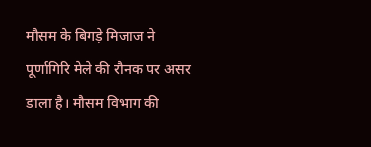मौसम के बिगड़े मिजाज ने पूर्णागिरि मेले की रौनक पर असर डाला है। मौसम विभाग की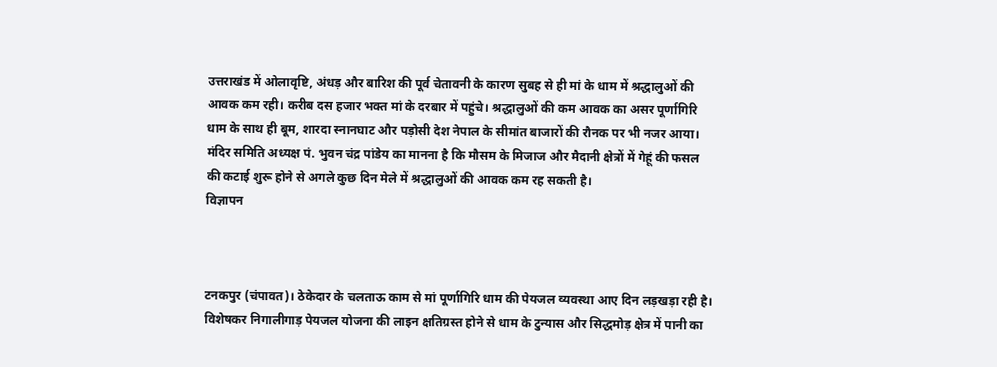उत्तराखंड में ओलावृष्टि, अंधड़ और बारिश की पूर्व चेतावनी के कारण सुबह से ही मां के धाम में श्रद्धालुओं की आवक कम रही। करीब दस हजार भक्त मां के दरबार में पहुंचे। श्रद्धालुओं की कम आवक का असर पूर्णागिरि धाम के साथ ही बूम, शारदा स्नानघाट और पड़ोसी देश नेपाल के सीमांत बाजारों की रौनक पर भी नजर आया। मंदिर समिति अध्यक्ष पं. भुवन चंद्र पांडेय का मानना है कि मौसम के मिजाज और मैदानी क्षेत्रों में गेहूं की फसल की कटाई शुरू होने से अगले कुछ दिन मेले में श्रद्धालुओं की आवक कम रह सकती है।
विज्ञापन



टनकपुर (चंपावत)। ठेकेदार के चलताऊ काम से मां पूर्णागिरि धाम की पेयजल व्यवस्था आए दिन लड़खड़ा रही है। विशेषकर निगालीगाड़ पेयजल योजना की लाइन क्षतिग्रस्त होने से धाम के टुन्यास और सिद्धमोड़ क्षेत्र में पानी का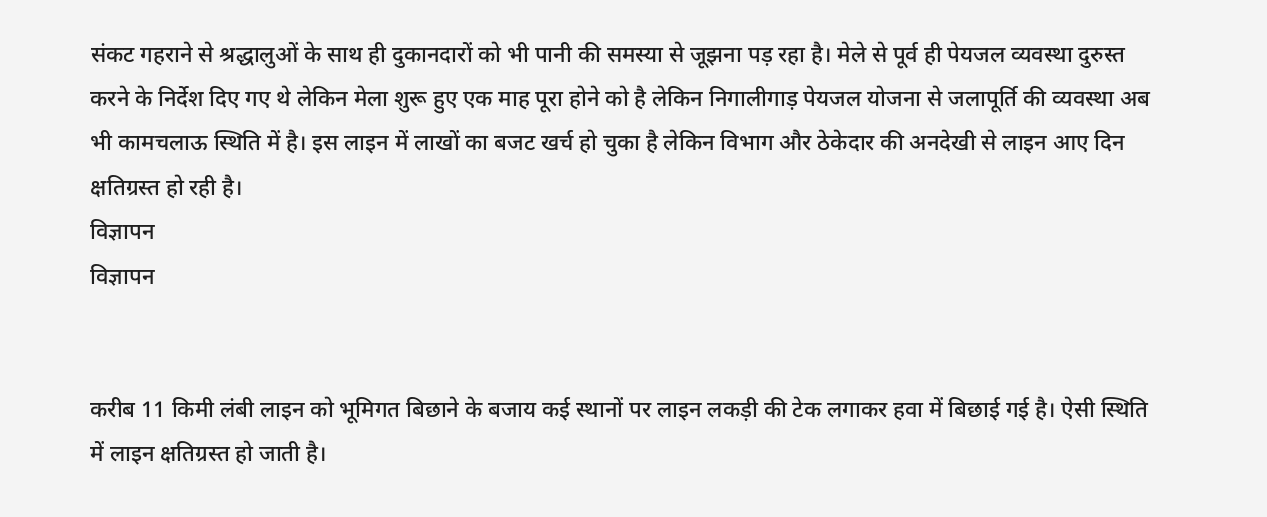संकट गहराने से श्रद्धालुओं के साथ ही दुकानदारों को भी पानी की समस्या से जूझना पड़ रहा है। मेले से पूर्व ही पेयजल व्यवस्था दुरुस्त करने के निर्देश दिए गए थे लेकिन मेला शुरू हुए एक माह पूरा होने को है लेकिन निगालीगाड़ पेयजल योजना से जलापूर्ति की व्यवस्था अब भी कामचलाऊ स्थिति में है। इस लाइन में लाखों का बजट खर्च हो चुका है लेकिन विभाग और ठेकेदार की अनदेखी से लाइन आए दिन क्षतिग्रस्त हो रही है।
विज्ञापन
विज्ञापन


करीब 11 किमी लंबी लाइन को भूमिगत बिछाने के बजाय कई स्थानों पर लाइन लकड़ी की टेक लगाकर हवा में बिछाई गई है। ऐसी स्थिति में लाइन क्षतिग्रस्त हो जाती है।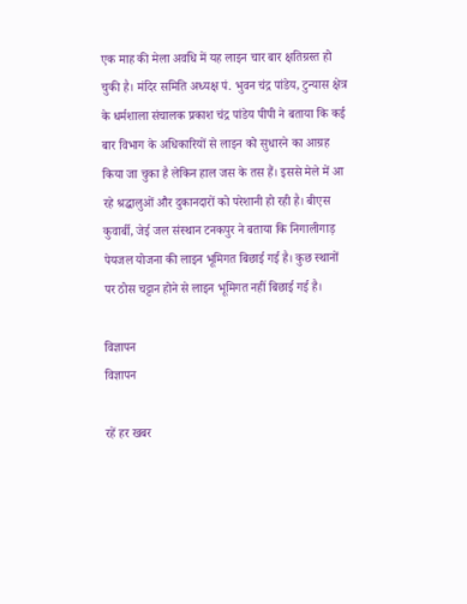एक माह की मेला अवधि में यह लाइन चार बार क्षतिग्रस्त हो चुकी है। मंदिर समिति अध्यक्ष पं. भुवन चंद्र पांडेय, टुन्यास क्षेत्र के धर्मशाला संचालक प्रकाश चंद्र पांडेय पीपी ने बताया कि कई बार विभाग के अधिकारियों से लाइन को सुधारने का आग्रह किया जा चुका है लेकिन हाल जस के तस हैं। इससे मेले में आ रहे श्रद्धालुओं और दुकानदारों को परेशानी हो रही है। बीएस कुवार्बी, जेई जल संस्थान टनकपुर ने बताया कि निगालीगाड़ पेयजल योजना की लाइन भूमिगत बिछाई गई है। कुछ स्थानों पर ठोस चट्टान होने से लाइन भूमिगत नहीं बिछाई गई है।

विज्ञापन
विज्ञापन

रहें हर खबर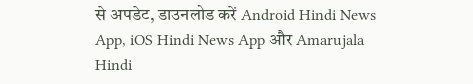से अपडेट, डाउनलोड करें Android Hindi News App, iOS Hindi News App और Amarujala Hindi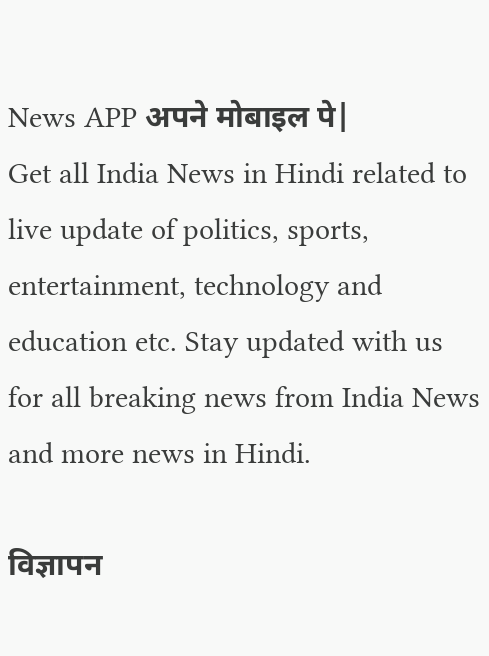News APP अपने मोबाइल पे|
Get all India News in Hindi related to live update of politics, sports, entertainment, technology and education etc. Stay updated with us for all breaking news from India News and more news in Hindi.

विज्ञापन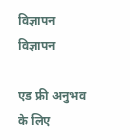विज्ञापन
विज्ञापन

एड फ्री अनुभव के लिए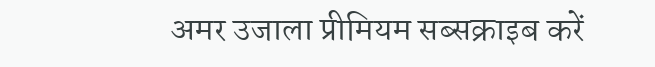अमर उजाला प्रीमियम सब्सक्राइब करें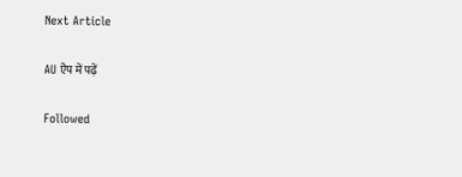Next Article

AU ऐप में पढ़ें

Followed